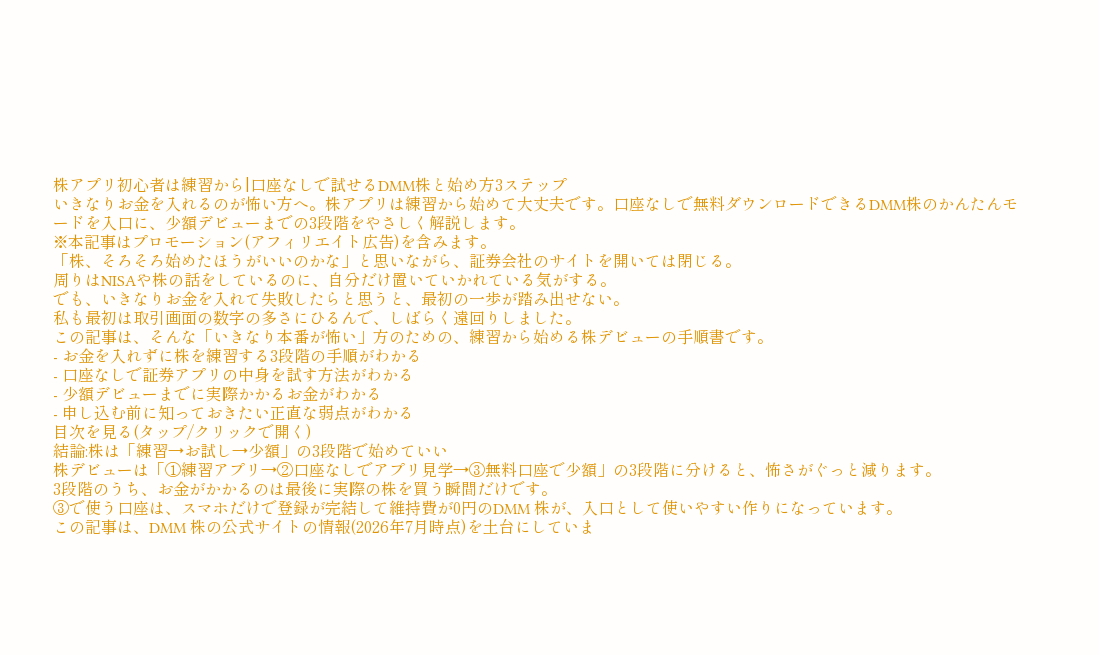株アプリ初心者は練習から|口座なしで試せるDMM株と始め方3ステップ
いきなりお金を入れるのが怖い方へ。株アプリは練習から始めて大丈夫です。口座なしで無料ダウンロードできるDMM株のかんたんモードを入口に、少額デビューまでの3段階をやさしく解説します。
※本記事はプロモーション(アフィリエイト広告)を含みます。
「株、そろそろ始めたほうがいいのかな」と思いながら、証券会社のサイトを開いては閉じる。
周りはNISAや株の話をしているのに、自分だけ置いていかれている気がする。
でも、いきなりお金を入れて失敗したらと思うと、最初の一歩が踏み出せない。
私も最初は取引画面の数字の多さにひるんで、しばらく遠回りしました。
この記事は、そんな「いきなり本番が怖い」方のための、練習から始める株デビューの手順書です。
- お金を入れずに株を練習する3段階の手順がわかる
- 口座なしで証券アプリの中身を試す方法がわかる
- 少額デビューまでに実際かかるお金がわかる
- 申し込む前に知っておきたい正直な弱点がわかる
目次を見る(タップ/クリックで開く)
結論:株は「練習→お試し→少額」の3段階で始めていい
株デビューは「①練習アプリ→②口座なしでアプリ見学→③無料口座で少額」の3段階に分けると、怖さがぐっと減ります。
3段階のうち、お金がかかるのは最後に実際の株を買う瞬間だけです。
③で使う口座は、スマホだけで登録が完結して維持費が0円のDMM 株が、入口として使いやすい作りになっています。
この記事は、DMM 株の公式サイトの情報(2026年7月時点)を土台にしていま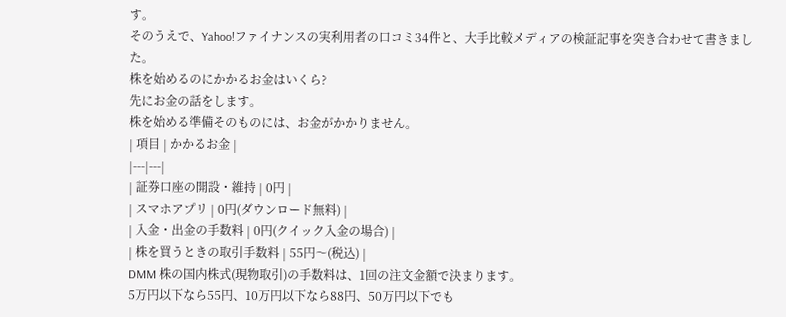す。
そのうえで、Yahoo!ファイナンスの実利用者の口コミ34件と、大手比較メディアの検証記事を突き合わせて書きました。
株を始めるのにかかるお金はいくら?
先にお金の話をします。
株を始める準備そのものには、お金がかかりません。
| 項目 | かかるお金 |
|---|---|
| 証券口座の開設・維持 | 0円 |
| スマホアプリ | 0円(ダウンロード無料) |
| 入金・出金の手数料 | 0円(クイック入金の場合) |
| 株を買うときの取引手数料 | 55円〜(税込) |
DMM 株の国内株式(現物取引)の手数料は、1回の注文金額で決まります。
5万円以下なら55円、10万円以下なら88円、50万円以下でも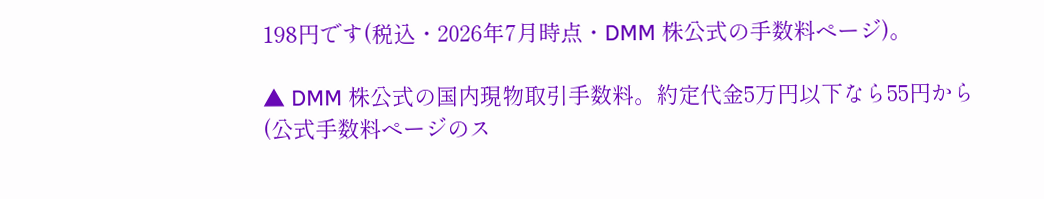198円です(税込・2026年7月時点・DMM 株公式の手数料ページ)。

▲ DMM 株公式の国内現物取引手数料。約定代金5万円以下なら55円から(公式手数料ページのス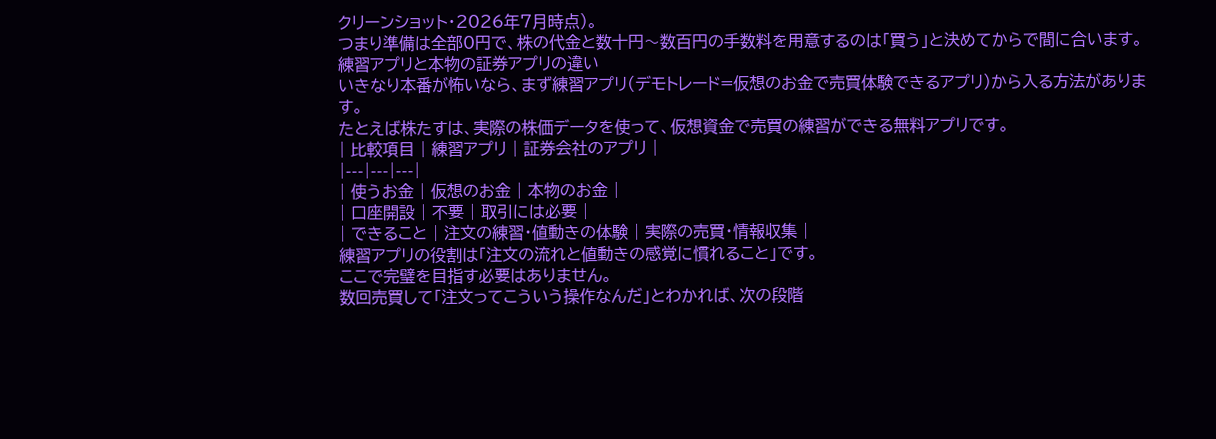クリーンショット・2026年7月時点)。
つまり準備は全部0円で、株の代金と数十円〜数百円の手数料を用意するのは「買う」と決めてからで間に合います。
練習アプリと本物の証券アプリの違い
いきなり本番が怖いなら、まず練習アプリ(デモトレード=仮想のお金で売買体験できるアプリ)から入る方法があります。
たとえば株たすは、実際の株価データを使って、仮想資金で売買の練習ができる無料アプリです。
| 比較項目 | 練習アプリ | 証券会社のアプリ |
|---|---|---|
| 使うお金 | 仮想のお金 | 本物のお金 |
| 口座開設 | 不要 | 取引には必要 |
| できること | 注文の練習・値動きの体験 | 実際の売買・情報収集 |
練習アプリの役割は「注文の流れと値動きの感覚に慣れること」です。
ここで完璧を目指す必要はありません。
数回売買して「注文ってこういう操作なんだ」とわかれば、次の段階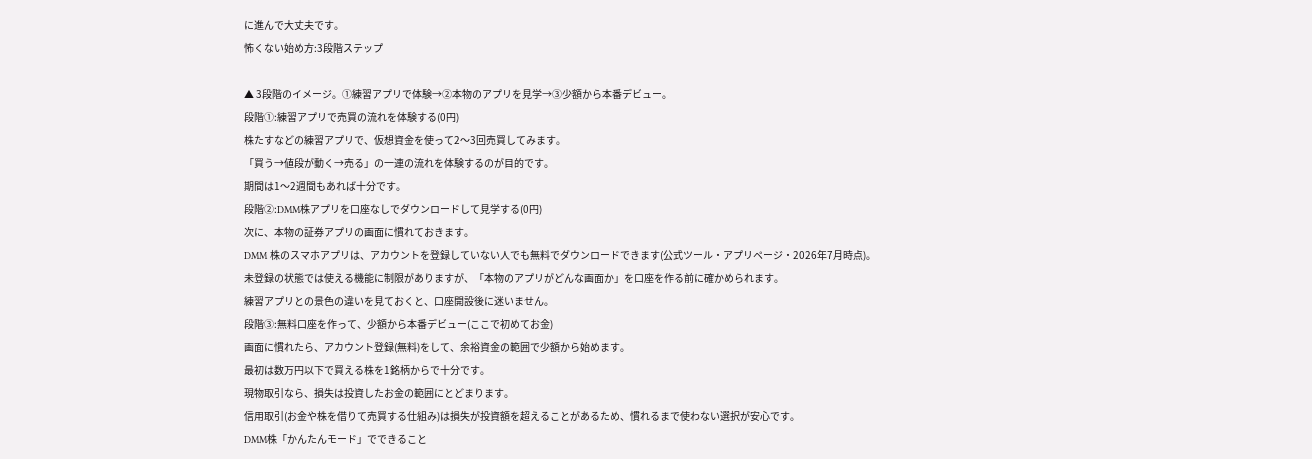に進んで大丈夫です。
怖くない始め方:3段階ステップ

▲ 3段階のイメージ。①練習アプリで体験→②本物のアプリを見学→③少額から本番デビュー。
段階①:練習アプリで売買の流れを体験する(0円)
株たすなどの練習アプリで、仮想資金を使って2〜3回売買してみます。
「買う→値段が動く→売る」の一連の流れを体験するのが目的です。
期間は1〜2週間もあれば十分です。
段階②:DMM株アプリを口座なしでダウンロードして見学する(0円)
次に、本物の証券アプリの画面に慣れておきます。
DMM 株のスマホアプリは、アカウントを登録していない人でも無料でダウンロードできます(公式ツール・アプリページ・2026年7月時点)。
未登録の状態では使える機能に制限がありますが、「本物のアプリがどんな画面か」を口座を作る前に確かめられます。
練習アプリとの景色の違いを見ておくと、口座開設後に迷いません。
段階③:無料口座を作って、少額から本番デビュー(ここで初めてお金)
画面に慣れたら、アカウント登録(無料)をして、余裕資金の範囲で少額から始めます。
最初は数万円以下で買える株を1銘柄からで十分です。
現物取引なら、損失は投資したお金の範囲にとどまります。
信用取引(お金や株を借りて売買する仕組み)は損失が投資額を超えることがあるため、慣れるまで使わない選択が安心です。
DMM株「かんたんモード」でできること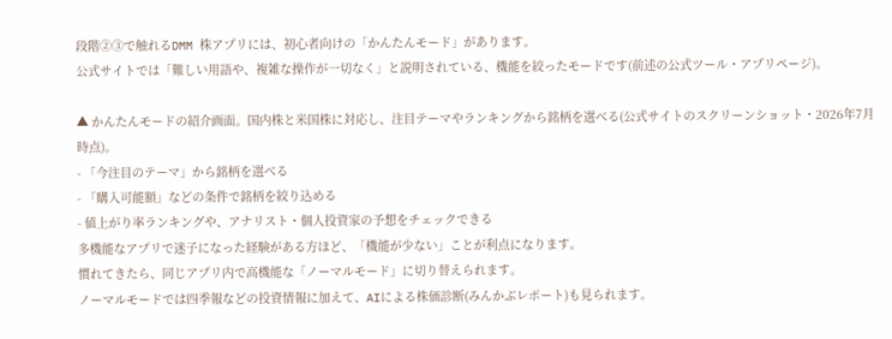段階②③で触れるDMM 株アプリには、初心者向けの「かんたんモード」があります。
公式サイトでは「難しい用語や、複雑な操作が一切なく」と説明されている、機能を絞ったモードです(前述の公式ツール・アプリページ)。

▲ かんたんモードの紹介画面。国内株と米国株に対応し、注目テーマやランキングから銘柄を選べる(公式サイトのスクリーンショット・2026年7月時点)。
- 「今注目のテーマ」から銘柄を選べる
- 「購入可能額」などの条件で銘柄を絞り込める
- 値上がり率ランキングや、アナリスト・個人投資家の予想をチェックできる
多機能なアプリで迷子になった経験がある方ほど、「機能が少ない」ことが利点になります。
慣れてきたら、同じアプリ内で高機能な「ノーマルモード」に切り替えられます。
ノーマルモードでは四季報などの投資情報に加えて、AIによる株価診断(みんかぶレポート)も見られます。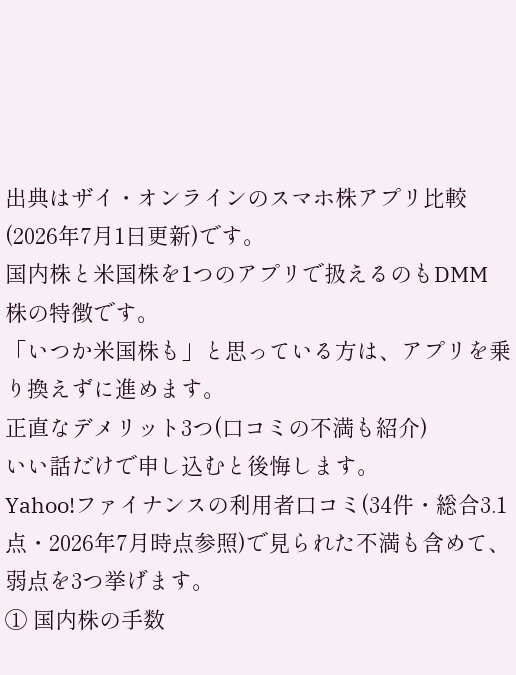出典はザイ・オンラインのスマホ株アプリ比較(2026年7月1日更新)です。
国内株と米国株を1つのアプリで扱えるのもDMM 株の特徴です。
「いつか米国株も」と思っている方は、アプリを乗り換えずに進めます。
正直なデメリット3つ(口コミの不満も紹介)
いい話だけで申し込むと後悔します。
Yahoo!ファイナンスの利用者口コミ(34件・総合3.1点・2026年7月時点参照)で見られた不満も含めて、弱点を3つ挙げます。
① 国内株の手数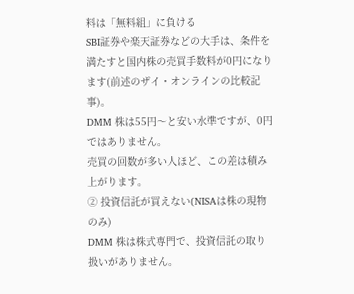料は「無料組」に負ける
SBI証券や楽天証券などの大手は、条件を満たすと国内株の売買手数料が0円になります(前述のザイ・オンラインの比較記事)。
DMM 株は55円〜と安い水準ですが、0円ではありません。
売買の回数が多い人ほど、この差は積み上がります。
② 投資信託が買えない(NISAは株の現物のみ)
DMM 株は株式専門で、投資信託の取り扱いがありません。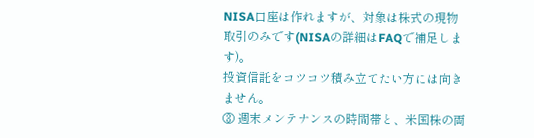NISA口座は作れますが、対象は株式の現物取引のみです(NISAの詳細はFAQで補足します)。
投資信託をコツコツ積み立てたい方には向きません。
③ 週末メンテナンスの時間帯と、米国株の両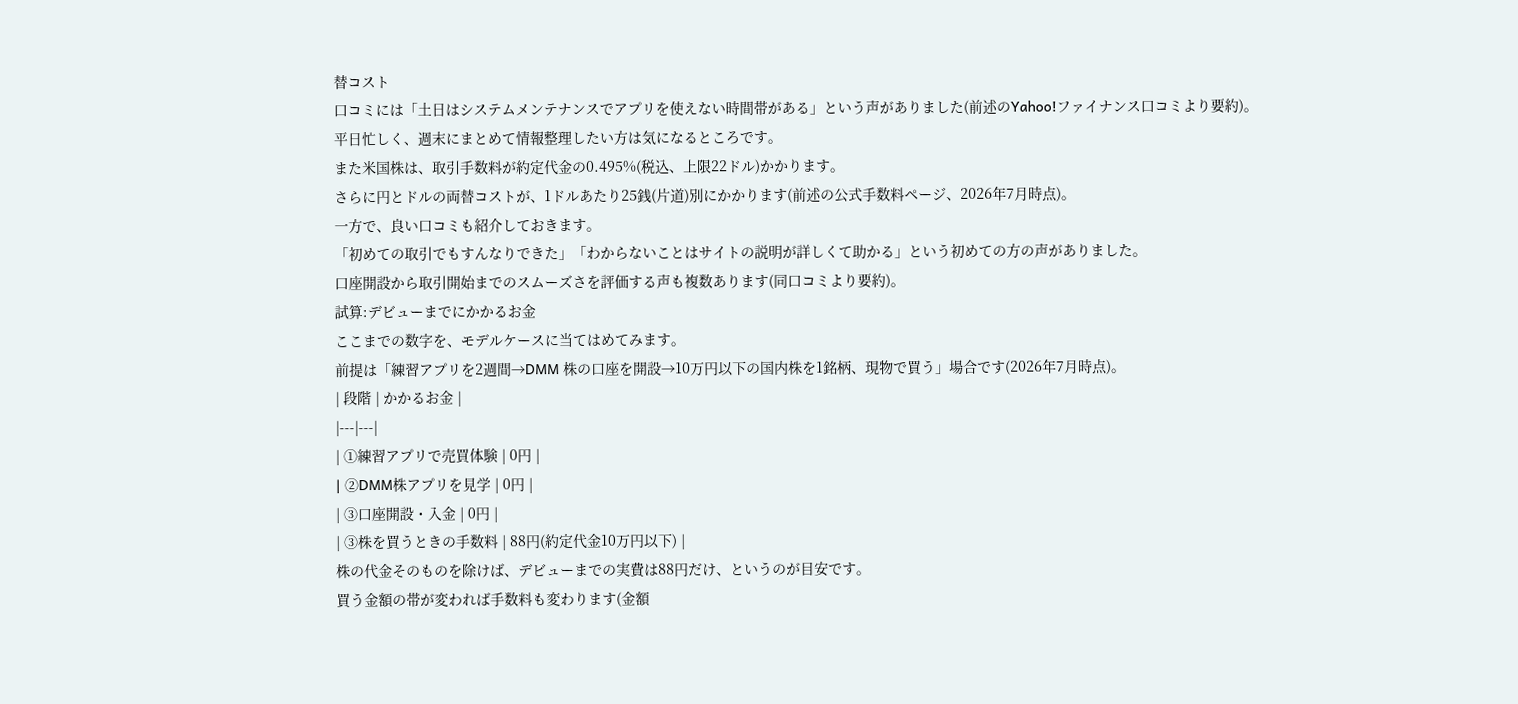替コスト
口コミには「土日はシステムメンテナンスでアプリを使えない時間帯がある」という声がありました(前述のYahoo!ファイナンス口コミより要約)。
平日忙しく、週末にまとめて情報整理したい方は気になるところです。
また米国株は、取引手数料が約定代金の0.495%(税込、上限22ドル)かかります。
さらに円とドルの両替コストが、1ドルあたり25銭(片道)別にかかります(前述の公式手数料ページ、2026年7月時点)。
一方で、良い口コミも紹介しておきます。
「初めての取引でもすんなりできた」「わからないことはサイトの説明が詳しくて助かる」という初めての方の声がありました。
口座開設から取引開始までのスムーズさを評価する声も複数あります(同口コミより要約)。
試算:デビューまでにかかるお金
ここまでの数字を、モデルケースに当てはめてみます。
前提は「練習アプリを2週間→DMM 株の口座を開設→10万円以下の国内株を1銘柄、現物で買う」場合です(2026年7月時点)。
| 段階 | かかるお金 |
|---|---|
| ①練習アプリで売買体験 | 0円 |
| ②DMM株アプリを見学 | 0円 |
| ③口座開設・入金 | 0円 |
| ③株を買うときの手数料 | 88円(約定代金10万円以下) |
株の代金そのものを除けば、デビューまでの実費は88円だけ、というのが目安です。
買う金額の帯が変われば手数料も変わります(金額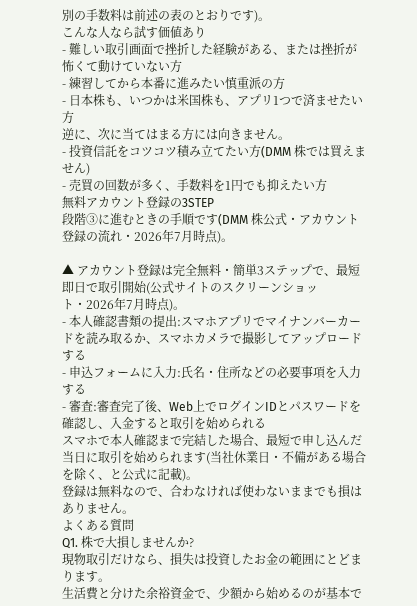別の手数料は前述の表のとおりです)。
こんな人なら試す価値あり
- 難しい取引画面で挫折した経験がある、または挫折が怖くて動けていない方
- 練習してから本番に進みたい慎重派の方
- 日本株も、いつかは米国株も、アプリ1つで済ませたい方
逆に、次に当てはまる方には向きません。
- 投資信託をコツコツ積み立てたい方(DMM 株では買えません)
- 売買の回数が多く、手数料を1円でも抑えたい方
無料アカウント登録の3STEP
段階③に進むときの手順です(DMM 株公式・アカウント登録の流れ・2026年7月時点)。

▲ アカウント登録は完全無料・簡単3ステップで、最短即日で取引開始(公式サイトのスクリーンショット・2026年7月時点)。
- 本人確認書類の提出:スマホアプリでマイナンバーカードを読み取るか、スマホカメラで撮影してアップロードする
- 申込フォームに入力:氏名・住所などの必要事項を入力する
- 審査:審査完了後、Web上でログインIDとパスワードを確認し、入金すると取引を始められる
スマホで本人確認まで完結した場合、最短で申し込んだ当日に取引を始められます(当社休業日・不備がある場合を除く、と公式に記載)。
登録は無料なので、合わなければ使わないままでも損はありません。
よくある質問
Q1. 株で大損しませんか?
現物取引だけなら、損失は投資したお金の範囲にとどまります。
生活費と分けた余裕資金で、少額から始めるのが基本で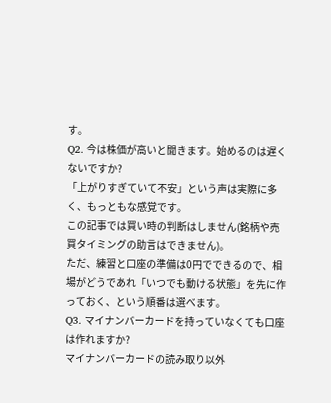す。
Q2. 今は株価が高いと聞きます。始めるのは遅くないですか?
「上がりすぎていて不安」という声は実際に多く、もっともな感覚です。
この記事では買い時の判断はしません(銘柄や売買タイミングの助言はできません)。
ただ、練習と口座の準備は0円でできるので、相場がどうであれ「いつでも動ける状態」を先に作っておく、という順番は選べます。
Q3. マイナンバーカードを持っていなくても口座は作れますか?
マイナンバーカードの読み取り以外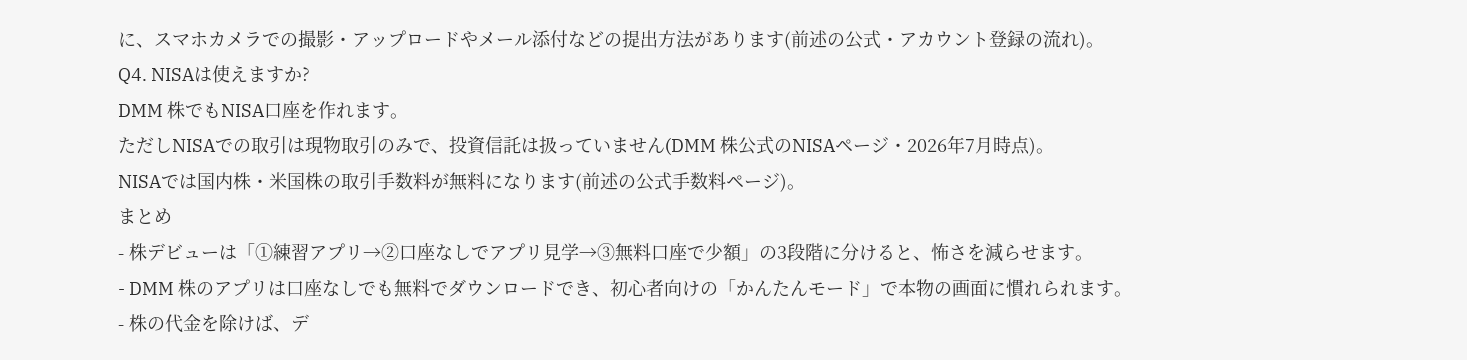に、スマホカメラでの撮影・アップロードやメール添付などの提出方法があります(前述の公式・アカウント登録の流れ)。
Q4. NISAは使えますか?
DMM 株でもNISA口座を作れます。
ただしNISAでの取引は現物取引のみで、投資信託は扱っていません(DMM 株公式のNISAページ・2026年7月時点)。
NISAでは国内株・米国株の取引手数料が無料になります(前述の公式手数料ページ)。
まとめ
- 株デビューは「①練習アプリ→②口座なしでアプリ見学→③無料口座で少額」の3段階に分けると、怖さを減らせます。
- DMM 株のアプリは口座なしでも無料でダウンロードでき、初心者向けの「かんたんモード」で本物の画面に慣れられます。
- 株の代金を除けば、デ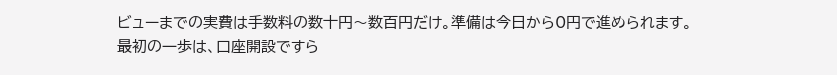ビューまでの実費は手数料の数十円〜数百円だけ。準備は今日から0円で進められます。
最初の一歩は、口座開設ですら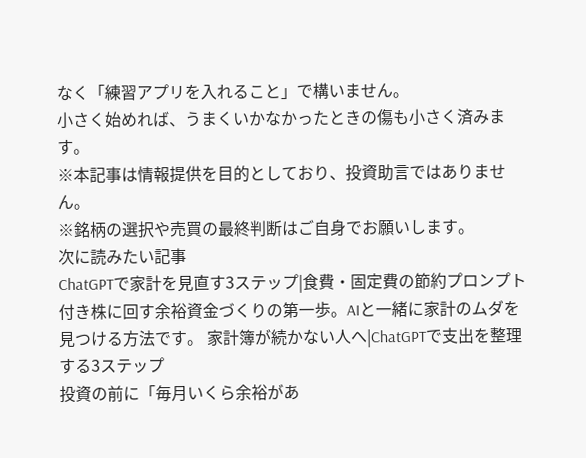なく「練習アプリを入れること」で構いません。
小さく始めれば、うまくいかなかったときの傷も小さく済みます。
※本記事は情報提供を目的としており、投資助言ではありません。
※銘柄の選択や売買の最終判断はご自身でお願いします。
次に読みたい記事
ChatGPTで家計を見直す3ステップ|食費・固定費の節約プロンプト付き株に回す余裕資金づくりの第一歩。AIと一緒に家計のムダを見つける方法です。 家計簿が続かない人へ|ChatGPTで支出を整理する3ステップ
投資の前に「毎月いくら余裕があ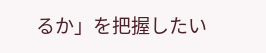るか」を把握したい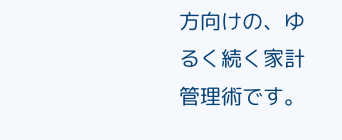方向けの、ゆるく続く家計管理術です。